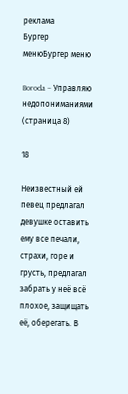реклама
Бургер менюБургер меню

Boroda – Управляю недопониманиями (страница 8)

18

Неизвестный ей певец предлагал девушке оставить ему все печали, страхи, горе и грусть, предлагал забрать у неё всё плохое, защищать её, оберегать. В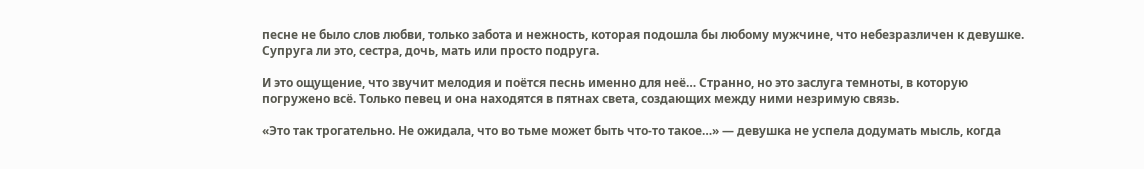песне не было слов любви, только забота и нежность, которая подошла бы любому мужчине, что небезразличен к девушке. Супруга ли это, сестра, дочь, мать или просто подруга.

И это ощущение, что звучит мелодия и поётся песнь именно для неё… Странно, но это заслуга темноты, в которую погружено всё. Только певец и она находятся в пятнах света, создающих между ними незримую связь.

«Это так трогательно. Не ожидала, что во тьме может быть что-то такое…» — девушка не успела додумать мысль, когда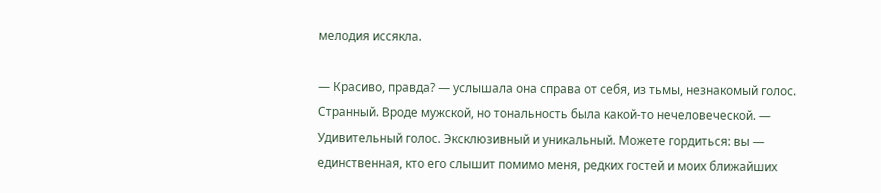мелодия иссякла.

— Красиво, правда? — услышала она справа от себя, из тьмы, незнакомый голос. Странный. Вроде мужской, но тональность была какой-то нечеловеческой. — Удивительный голос. Эксклюзивный и уникальный. Можете гордиться: вы — единственная, кто его слышит помимо меня, редких гостей и моих ближайших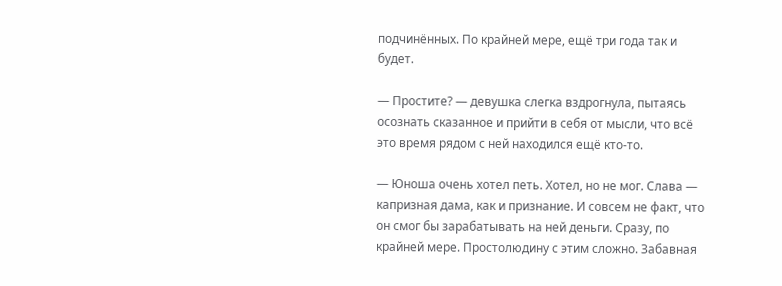подчинённых. По крайней мере, ещё три года так и будет.

— Простите? — девушка слегка вздрогнула, пытаясь осознать сказанное и прийти в себя от мысли, что всё это время рядом с ней находился ещё кто-то.

— Юноша очень хотел петь. Хотел, но не мог. Слава — капризная дама, как и признание. И совсем не факт, что он смог бы зарабатывать на ней деньги. Сразу, по крайней мере. Простолюдину с этим сложно. Забавная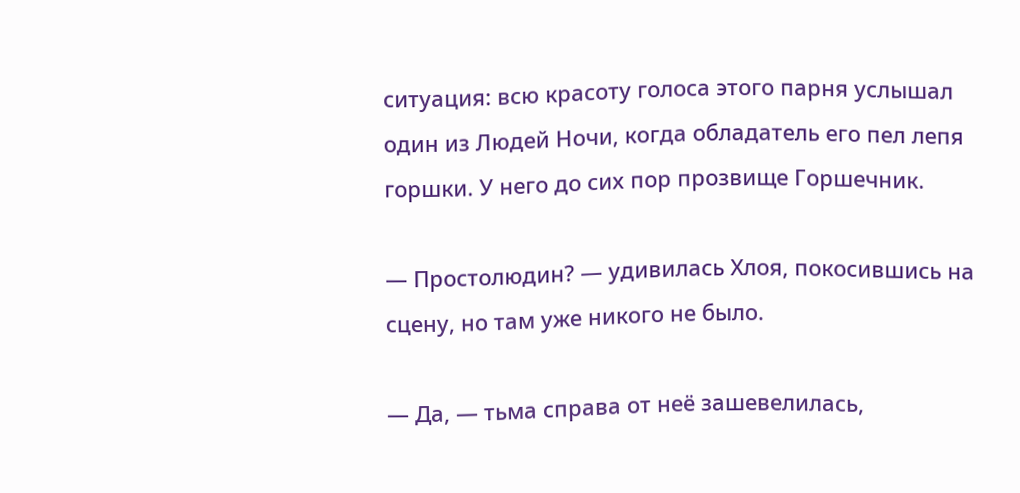ситуация: всю красоту голоса этого парня услышал один из Людей Ночи, когда обладатель его пел лепя горшки. У него до сих пор прозвище Горшечник.

— Простолюдин? — удивилась Хлоя, покосившись на сцену, но там уже никого не было.

— Да, — тьма справа от неё зашевелилась,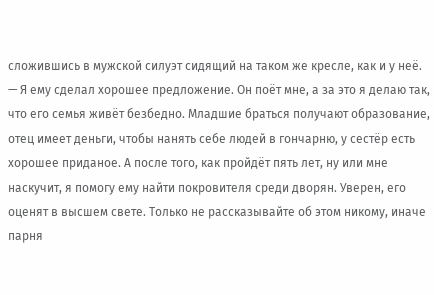сложившись в мужской силуэт сидящий на таком же кресле, как и у неё. — Я ему сделал хорошее предложение. Он поёт мне, а за это я делаю так, что его семья живёт безбедно. Младшие браться получают образование, отец имеет деньги, чтобы нанять себе людей в гончарню, у сестёр есть хорошее приданое. А после того, как пройдёт пять лет, ну или мне наскучит, я помогу ему найти покровителя среди дворян. Уверен, его оценят в высшем свете. Только не рассказывайте об этом никому, иначе парня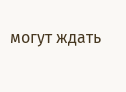могут ждать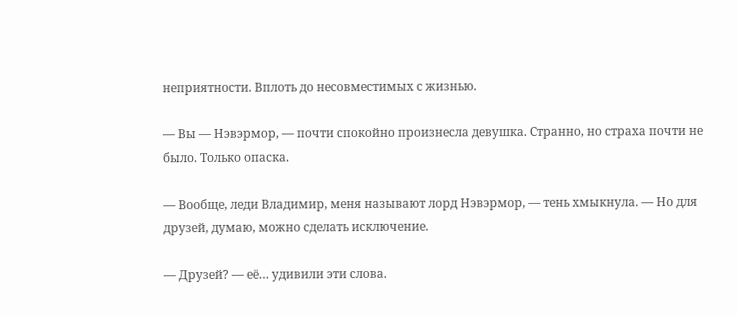неприятности. Вплоть до несовместимых с жизнью.

— Вы — Нэвэрмор, — почти спокойно произнесла девушка. Странно, но страха почти не было. Только опаска.

— Вообще, леди Владимир, меня называют лорд Нэвэрмор, — тень хмыкнула. — Но для друзей, думаю, можно сделать исключение.

— Друзей? — её… удивили эти слова.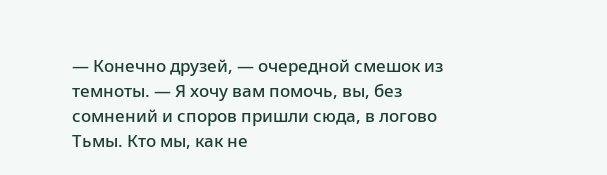— Конечно друзей, — очередной смешок из темноты. — Я хочу вам помочь, вы, без сомнений и споров пришли сюда, в логово Тьмы. Кто мы, как не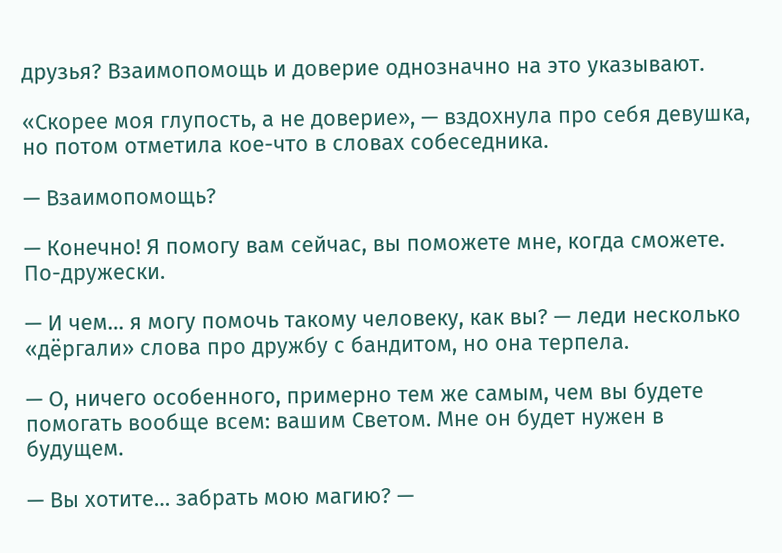друзья? Взаимопомощь и доверие однозначно на это указывают.

«Скорее моя глупость, а не доверие», — вздохнула про себя девушка, но потом отметила кое-что в словах собеседника.

— Взаимопомощь?

— Конечно! Я помогу вам сейчас, вы поможете мне, когда сможете. По-дружески.

— И чем… я могу помочь такому человеку, как вы? — леди несколько «дёргали» слова про дружбу с бандитом, но она терпела.

— О, ничего особенного, примерно тем же самым, чем вы будете помогать вообще всем: вашим Светом. Мне он будет нужен в будущем.

— Вы хотите… забрать мою магию? —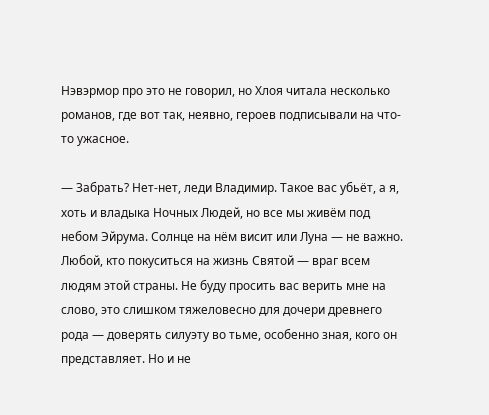Нэвэрмор про это не говорил, но Хлоя читала несколько романов, где вот так, неявно, героев подписывали на что-то ужасное.

— Забрать? Нет-нет, леди Владимир. Такое вас убьёт, а я, хоть и владыка Ночных Людей, но все мы живём под небом Эйрума. Солнце на нём висит или Луна — не важно. Любой, кто покуситься на жизнь Святой — враг всем людям этой страны. Не буду просить вас верить мне на слово, это слишком тяжеловесно для дочери древнего рода — доверять силуэту во тьме, особенно зная, кого он представляет. Но и не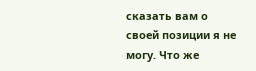сказать вам о своей позиции я не могу. Что же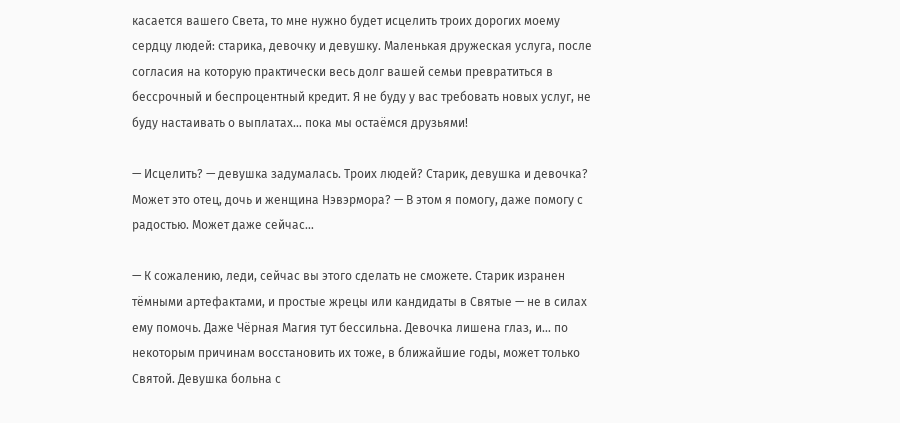касается вашего Света, то мне нужно будет исцелить троих дорогих моему сердцу людей: старика, девочку и девушку. Маленькая дружеская услуга, после согласия на которую практически весь долг вашей семьи превратиться в бессрочный и беспроцентный кредит. Я не буду у вас требовать новых услуг, не буду настаивать о выплатах… пока мы остаёмся друзьями!

— Исцелить? — девушка задумалась. Троих людей? Старик, девушка и девочка? Может это отец, дочь и женщина Нэвэрмора? — В этом я помогу, даже помогу с радостью. Может даже сейчас…

— К сожалению, леди, сейчас вы этого сделать не сможете. Старик изранен тёмными артефактами, и простые жрецы или кандидаты в Святые — не в силах ему помочь. Даже Чёрная Магия тут бессильна. Девочка лишена глаз, и… по некоторым причинам восстановить их тоже, в ближайшие годы, может только Святой. Девушка больна с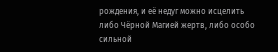рождения, и её недуг можно исцелить либо Чёрной Магией жертв, либо особо сильной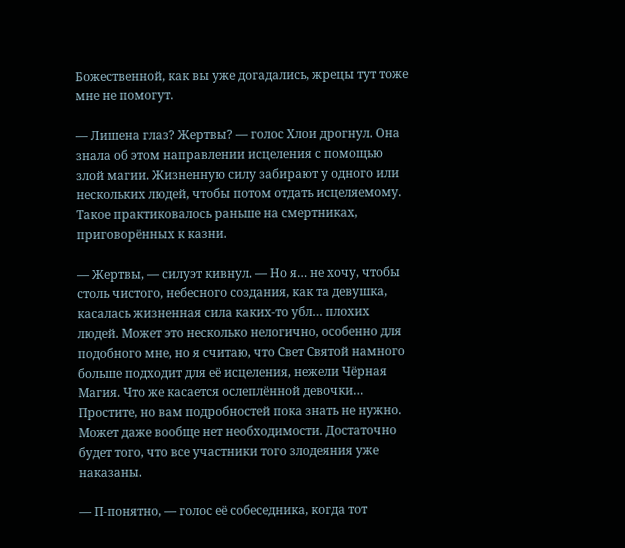Божественной, как вы уже догадались, жрецы тут тоже мне не помогут.

— Лишена глаз? Жертвы? — голос Хлои дрогнул. Она знала об этом направлении исцеления с помощью злой магии. Жизненную силу забирают у одного или нескольких людей, чтобы потом отдать исцеляемому. Такое практиковалось раньше на смертниках, приговорённых к казни.

— Жертвы, — силуэт кивнул. — Но я… не хочу, чтобы столь чистого, небесного создания, как та девушка, касалась жизненная сила каких-то убл… плохих людей. Может это несколько нелогично, особенно для подобного мне, но я считаю, что Свет Святой намного больше подходит для её исцеления, нежели Чёрная Магия. Что же касается ослеплённой девочки… Простите, но вам подробностей пока знать не нужно. Может даже вообще нет необходимости. Достаточно будет того, что все участники того злодеяния уже наказаны.

— П-понятно, — голос её собеседника, когда тот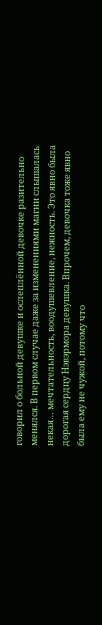говорил о больной девушке и ослеплённой девочке разительно менялся. В первом случае даже за изменениями магии слышалась некая… мечтательность, воодушевление, нежность. Это явно была дорогая сердцу Нэвэрмора девушка. Впрочем, девочка тоже явно была ему не чужой, потому что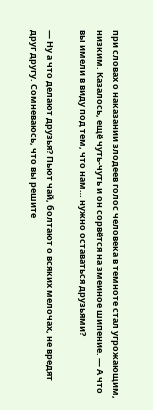при словах о наказании злодеев голос человека в темноте стал угрожающим, низким. Казалось, ещё чуть-чуть и он сорвётся на змеиное шипение. — А что вы имели в виду под тем, что нам… нужно оставаться друзьями?

— Ну а что делают друзья? Пьют чай, болтают о всяких мелочах, не вредят друг другу. Сомневаюсь, что вы решите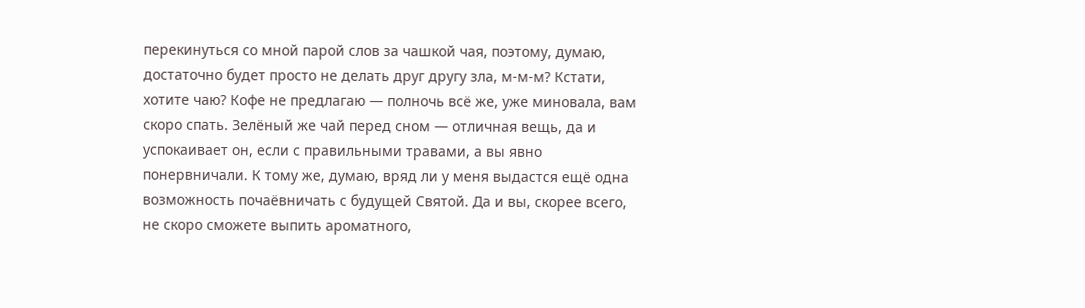перекинуться со мной парой слов за чашкой чая, поэтому, думаю, достаточно будет просто не делать друг другу зла, м-м-м? Кстати, хотите чаю? Кофе не предлагаю — полночь всё же, уже миновала, вам скоро спать. Зелёный же чай перед сном — отличная вещь, да и успокаивает он, если с правильными травами, а вы явно понервничали. К тому же, думаю, вряд ли у меня выдастся ещё одна возможность почаёвничать с будущей Святой. Да и вы, скорее всего, не скоро сможете выпить ароматного,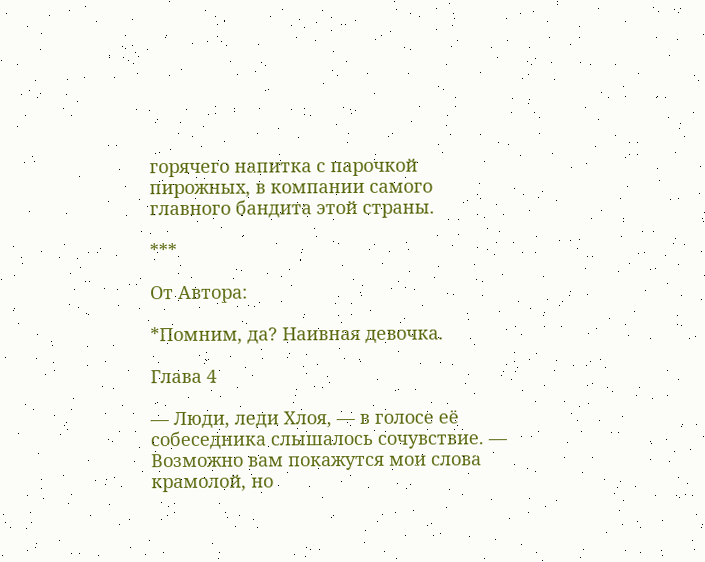горячего напитка с парочкой пирожных, в компании самого главного бандита этой страны.

***

От Автора:

*Помним, да? Наивная девочка.

Глава 4

— Люди, леди Хлоя, — в голосе её собеседника слышалось сочувствие. — Возможно вам покажутся мои слова крамолой, но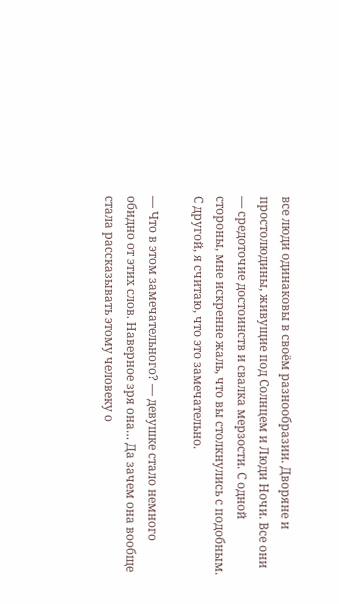все люди одинаковы в своём разнообразии. Дворяне и простолюдины, живущие под Солнцем и Люди Ночи. Все они — средоточие достоинств и свалка мерзости. С одной стороны, мне искренне жаль, что вы столкнулись с подобным. С другой, я считаю, что это замечательно.

— Что в этом замечательного? — девушке стало немного обидно от этих слов. Наверное зря она… Да зачем она вообще стала рассказывать этому человеку о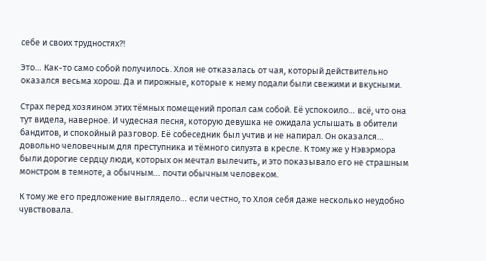себе и своих трудностях?!

Это… Как-то само собой получилось. Хлоя не отказалась от чая, который действительно оказался весьма хорош. Да и пирожные, которые к нему подали были свежими и вкусными.

Страх перед хозяином этих тёмных помещений пропал сам собой. Её успокоило… всё, что она тут видела, наверное. И чудесная песня, которую девушка не ожидала услышать в обители бандитов, и спокойный разговор. Её собеседник был учтив и не напирал. Он оказался… довольно человечным для преступника и тёмного силуэта в кресле. К тому же у Нэвэрмора были дорогие сердцу люди, которых он мечтал вылечить, и это показывало его не страшным монстром в темноте, а обычным… почти обычным человеком.

К тому же его предложение выглядело… если честно, то Хлоя себя даже несколько неудобно чувствовала.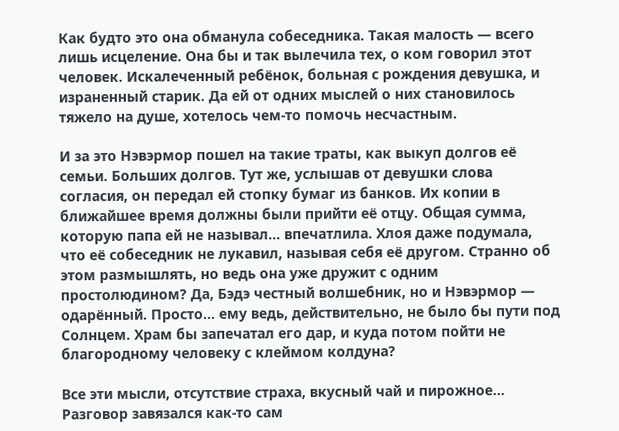Как будто это она обманула собеседника. Такая малость — всего лишь исцеление. Она бы и так вылечила тех, о ком говорил этот человек. Искалеченный ребёнок, больная с рождения девушка, и израненный старик. Да ей от одних мыслей о них становилось тяжело на душе, хотелось чем-то помочь несчастным.

И за это Нэвэрмор пошел на такие траты, как выкуп долгов её семьи. Больших долгов. Тут же, услышав от девушки слова согласия, он передал ей стопку бумаг из банков. Их копии в ближайшее время должны были прийти её отцу. Общая сумма, которую папа ей не называл… впечатлила. Хлоя даже подумала, что её собеседник не лукавил, называя себя её другом. Странно об этом размышлять, но ведь она уже дружит с одним простолюдином? Да, Бэдэ честный волшебник, но и Нэвэрмор — одарённый. Просто… ему ведь, действительно, не было бы пути под Солнцем. Храм бы запечатал его дар, и куда потом пойти не благородному человеку с клеймом колдуна?

Все эти мысли, отсутствие страха, вкусный чай и пирожное… Разговор завязался как-то сам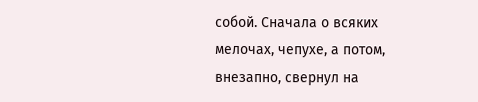собой. Сначала о всяких мелочах, чепухе, а потом, внезапно, свернул на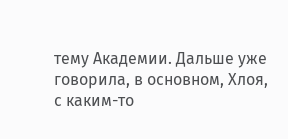тему Академии. Дальше уже говорила, в основном, Хлоя, с каким-то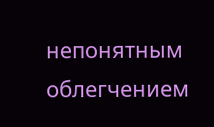непонятным облегчением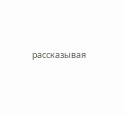рассказывая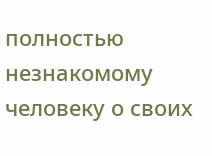полностью незнакомому человеку о своих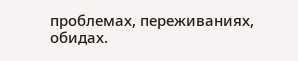проблемах, переживаниях, обидах.